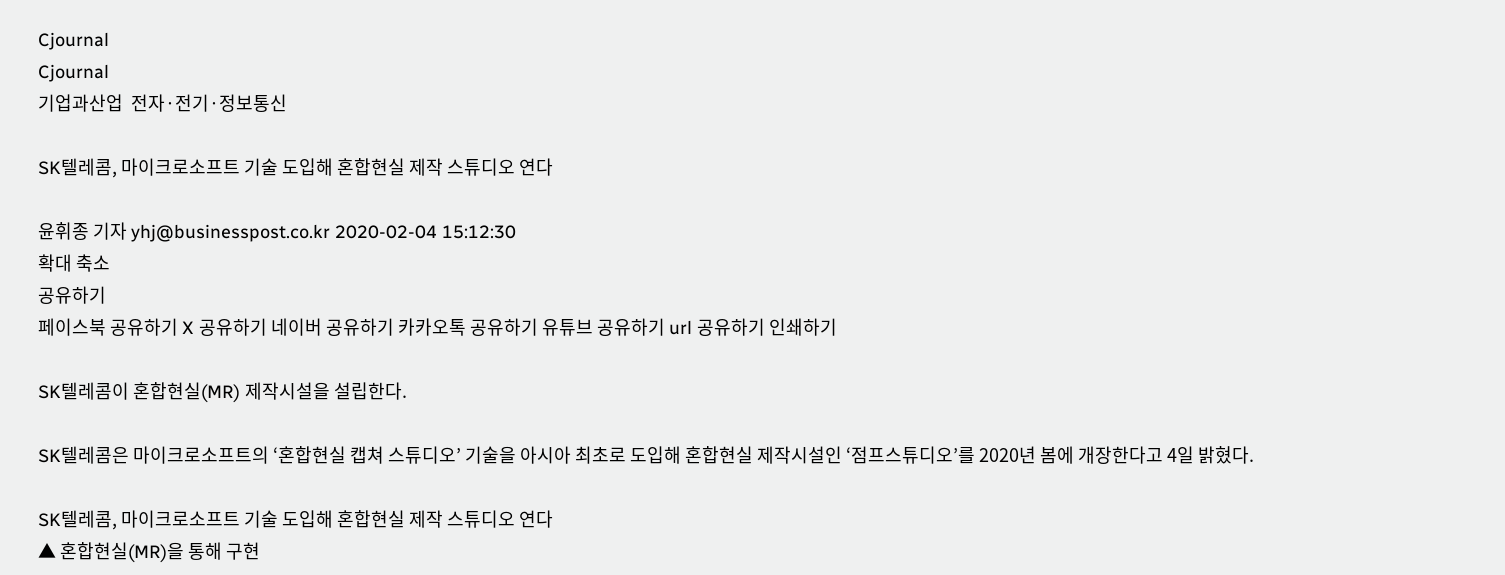Cjournal
Cjournal
기업과산업  전자·전기·정보통신

SK텔레콤, 마이크로소프트 기술 도입해 혼합현실 제작 스튜디오 연다

윤휘종 기자 yhj@businesspost.co.kr 2020-02-04 15:12:30
확대 축소
공유하기
페이스북 공유하기 X 공유하기 네이버 공유하기 카카오톡 공유하기 유튜브 공유하기 url 공유하기 인쇄하기

SK텔레콤이 혼합현실(MR) 제작시설을 설립한다.

SK텔레콤은 마이크로소프트의 ‘혼합현실 캡쳐 스튜디오’ 기술을 아시아 최초로 도입해 혼합현실 제작시설인 ‘점프스튜디오’를 2020년 봄에 개장한다고 4일 밝혔다.

SK텔레콤, 마이크로소프트 기술 도입해 혼합현실 제작 스튜디오 연다
▲ 혼합현실(MR)을 통해 구현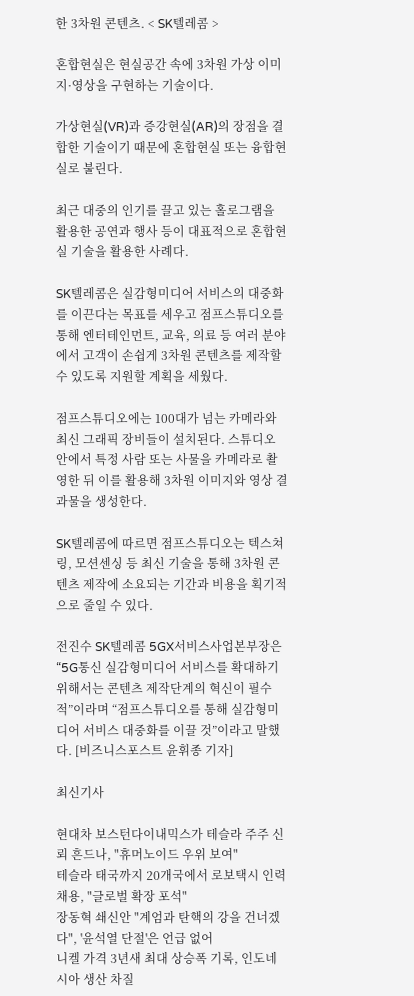한 3차원 콘텐츠. < SK텔레콤 >

혼합현실은 현실공간 속에 3차원 가상 이미지·영상을 구현하는 기술이다.

가상현실(VR)과 증강현실(AR)의 장점을 결합한 기술이기 때문에 혼합현실 또는 융합현실로 불린다.

최근 대중의 인기를 끌고 있는 홀로그램을 활용한 공연과 행사 등이 대표적으로 혼합현실 기술을 활용한 사례다.

SK텔레콤은 실감형미디어 서비스의 대중화를 이끈다는 목표를 세우고 점프스튜디오를 통해 엔터테인먼트, 교육, 의료 등 여러 분야에서 고객이 손쉽게 3차원 콘텐츠를 제작할 수 있도록 지원할 계획을 세웠다.

점프스튜디오에는 100대가 넘는 카메라와 최신 그래픽 장비들이 설치된다. 스튜디오 안에서 특정 사람 또는 사물을 카메라로 촬영한 뒤 이를 활용해 3차원 이미지와 영상 결과물을 생성한다.

SK텔레콤에 따르면 점프스튜디오는 텍스쳐링, 모션센싱 등 최신 기술을 통해 3차원 콘텐츠 제작에 소요되는 기간과 비용을 획기적으로 줄일 수 있다.

전진수 SK텔레콤 5GX서비스사업본부장은 “5G통신 실감형미디어 서비스를 확대하기 위해서는 콘텐츠 제작단계의 혁신이 필수적”이라며 “점프스튜디오를 통해 실감형미디어 서비스 대중화를 이끌 것”이라고 말했다. [비즈니스포스트 윤휘종 기자]

최신기사

현대차 보스턴다이내믹스가 테슬라 주주 신뢰 흔드나, "휴머노이드 우위 보여"
테슬라 태국까지 20개국에서 로보택시 인력 채용, "글로벌 확장 포석"
장동혁 쇄신안 "계엄과 탄핵의 강을 건너겠다", '윤석열 단절'은 언급 없어
니켈 가격 3년새 최대 상승폭 기록, 인도네시아 생산 차질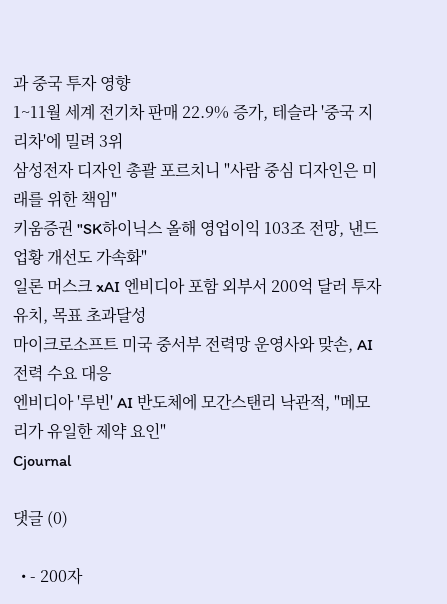과 중국 투자 영향
1~11월 세계 전기차 판매 22.9% 증가, 테슬라 '중국 지리차'에 밀려 3위
삼성전자 디자인 총괄 포르치니 "사람 중심 디자인은 미래를 위한 책임"
키움증권 "SK하이닉스 올해 영업이익 103조 전망, 낸드 업황 개선도 가속화"
일론 머스크 xAI 엔비디아 포함 외부서 200억 달러 투자 유치, 목표 초과달성
마이크로소프트 미국 중서부 전력망 운영사와 맞손, AI 전력 수요 대응
엔비디아 '루빈' AI 반도체에 모간스탠리 낙관적, "메모리가 유일한 제약 요인"
Cjournal

댓글 (0)

  • - 200자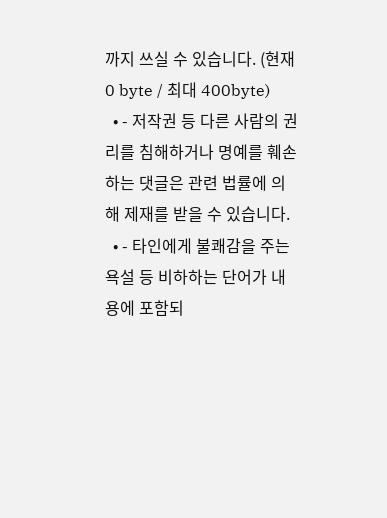까지 쓰실 수 있습니다. (현재 0 byte / 최대 400byte)
  • - 저작권 등 다른 사람의 권리를 침해하거나 명예를 훼손하는 댓글은 관련 법률에 의해 제재를 받을 수 있습니다.
  • - 타인에게 불쾌감을 주는 욕설 등 비하하는 단어가 내용에 포함되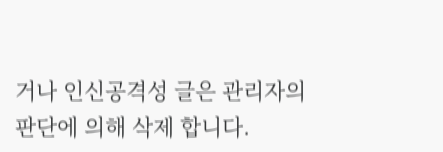거나 인신공격성 글은 관리자의 판단에 의해 삭제 합니다.